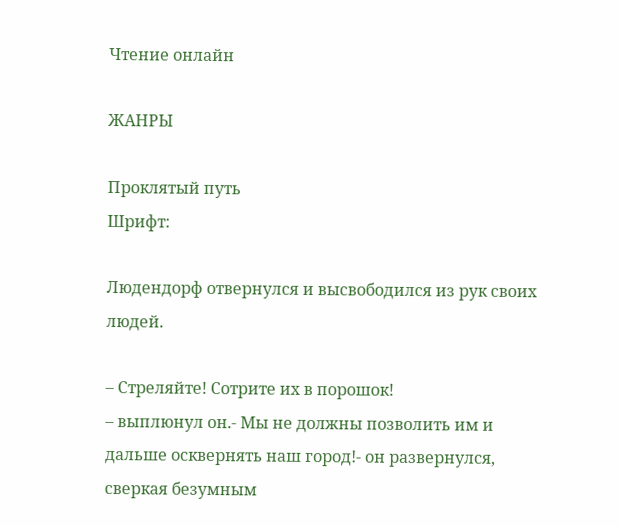Чтение онлайн

ЖАНРЫ

Проклятый путь
Шрифт:

Людендорф отвернулся и высвободился из рук своих людей.

– Стреляйте! Сотрите их в порошок!
– выплюнул он.- Мы не должны позволить им и дальше осквернять наш город!- он развернулся, сверкая безумным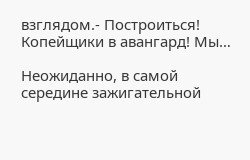взглядом.- Построиться! Копейщики в авангард! Мы…

Неожиданно, в самой середине зажигательной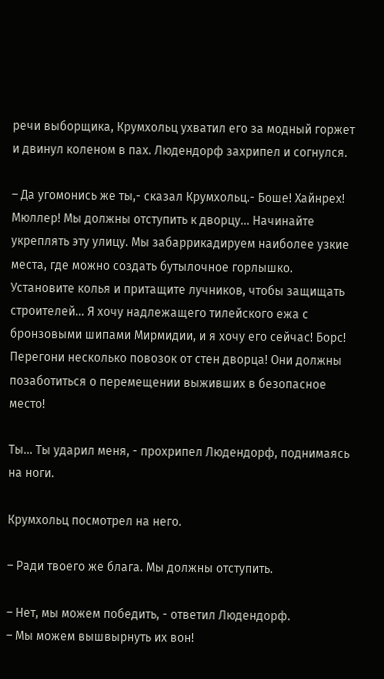речи выборщика, Крумхольц ухватил его за модный горжет и двинул коленом в пах. Людендорф захрипел и согнулся.

– Да угомонись же ты,- сказал Крумхольц.- Боше! Хайнрех! Мюллер! Мы должны отступить к дворцу… Начинайте укреплять эту улицу. Мы забаррикадируем наиболее узкие места, где можно создать бутылочное горлышко. Установите колья и притащите лучников, чтобы защищать строителей… Я хочу надлежащего тилейского ежа с бронзовыми шипами Мирмидии, и я хочу его сейчас! Борс! Перегони несколько повозок от стен дворца! Они должны позаботиться о перемещении выживших в безопасное место!

Ты... Ты ударил меня, - прохрипел Людендорф, поднимаясь на ноги.

Крумхольц посмотрел на него.

– Ради твоего же блага. Мы должны отступить.

– Нет, мы можем победить, - ответил Людендорф.
– Мы можем вышвырнуть их вон!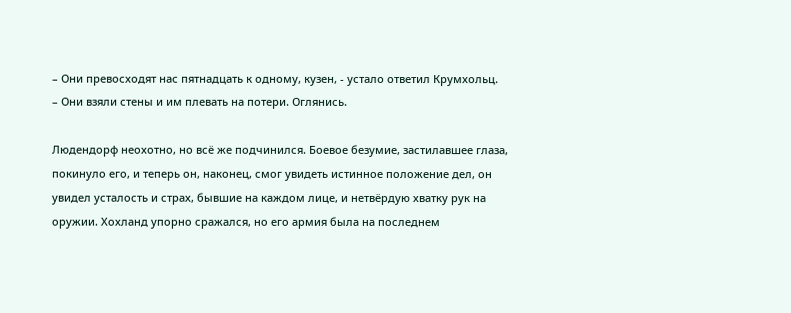– Они превосходят нас пятнадцать к одному, кузен, - устало ответил Крумхольц.
– Они взяли стены и им плевать на потери. Оглянись.

Людендорф неохотно, но всё же подчинился. Боевое безумие, застилавшее глаза, покинуло его, и теперь он, наконец, смог увидеть истинное положение дел, он увидел усталость и страх, бывшие на каждом лице, и нетвёрдую хватку рук на оружии. Хохланд упорно сражался, но его армия была на последнем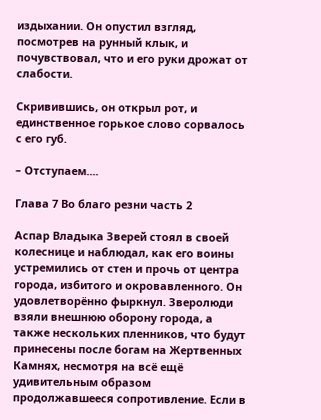издыхании. Он опустил взгляд, посмотрев на рунный клык, и почувствовал, что и его руки дрожат от слабости.

Скривившись, он открыл рот, и единственное горькое слово сорвалось с его губ.

– Отступаем....

Глава 7 Во благо резни часть 2

Аспар Владыка Зверей стоял в своей колеснице и наблюдал, как его воины устремились от стен и прочь от центра города, избитого и окровавленного. Он удовлетворённо фыркнул. Зверолюди взяли внешнюю оборону города, а также нескольких пленников, что будут принесены после богам на Жертвенных Камнях, несмотря на всё ещё удивительным образом продолжавшееся сопротивление. Если в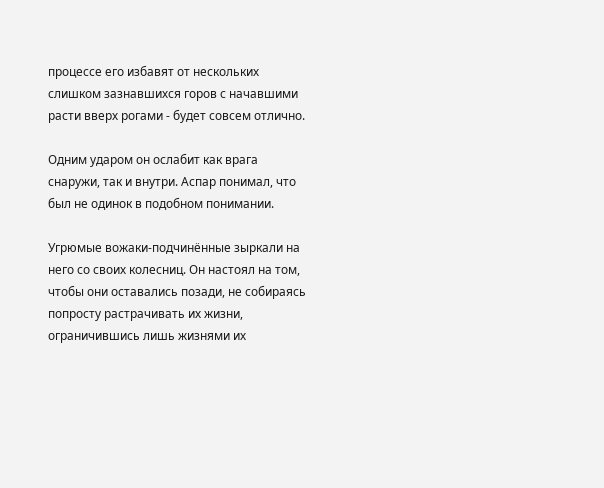процессе его избавят от нескольких слишком зазнавшихся горов с начавшими расти вверх рогами - будет совсем отлично.

Одним ударом он ослабит как врага снаружи, так и внутри. Аспар понимал, что был не одинок в подобном понимании.

Угрюмые вожаки-подчинённые зыркали на него со своих колесниц. Он настоял на том, чтобы они оставались позади, не собираясь попросту растрачивать их жизни, ограничившись лишь жизнями их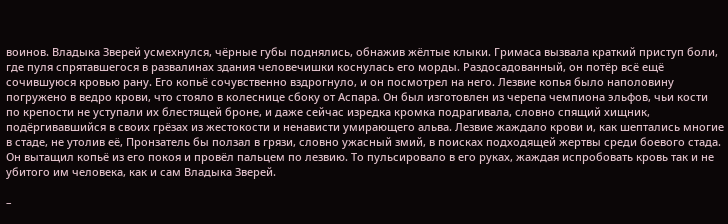воинов. Владыка Зверей усмехнулся, чёрные губы поднялись, обнажив жёлтые клыки. Гримаса вызвала краткий приступ боли, где пуля спрятавшегося в развалинах здания человечишки коснулась его морды. Раздосадованный, он потёр всё ещё сочившуюся кровью рану. Его копьё сочувственно вздрогнуло, и он посмотрел на него. Лезвие копья было наполовину погружено в ведро крови, что стояло в колеснице сбоку от Аспара. Он был изготовлен из черепа чемпиона эльфов, чьи кости по крепости не уступали их блестящей броне, и даже сейчас изредка кромка подрагивала, словно спящий хищник, подёргивавшийся в своих грёзах из жестокости и ненависти умирающего альва. Лезвие жаждало крови и, как шептались многие в стаде, не утолив её, Пронзатель бы ползал в грязи, словно ужасный змий, в поисках подходящей жертвы среди боевого стада. Он вытащил копьё из его покоя и провёл пальцем по лезвию. То пульсировало в его руках, жаждая испробовать кровь так и не убитого им человека, как и сам Владыка Зверей.

–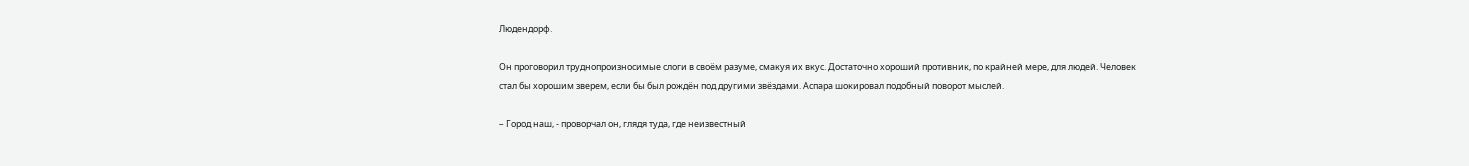Людендорф.

Он проговорил труднопроизносимые слоги в своём разуме, смакуя их вкус. Достаточно хороший противник, по крайней мере, для людей. Человек стал бы хорошим зверем, если бы был рождён под другими звёздами. Аспара шокировал подобный поворот мыслей.

– Город наш, - проворчал он, глядя туда, где неизвестный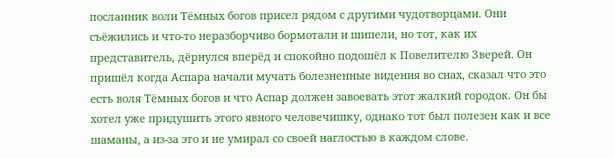посланник воли Тёмных богов присел рядом с другими чудотворцами. Они съёжились и что-то неразборчиво бормотали и шипели, но тот, как их представитель, дёрнулся вперёд и спокойно подошёл к Повелителю Зверей. Он пришёл когда Аспара начали мучать болезненные видения во снах, сказал что это есть воля Тёмных богов и что Аспар должен завоевать этот жалкий городок. Он бы хотел уже придушить этого явного человечишку, однако тот был полезен как и все шаманы, а из-за это и не умирал со своей наглостью в каждом слове.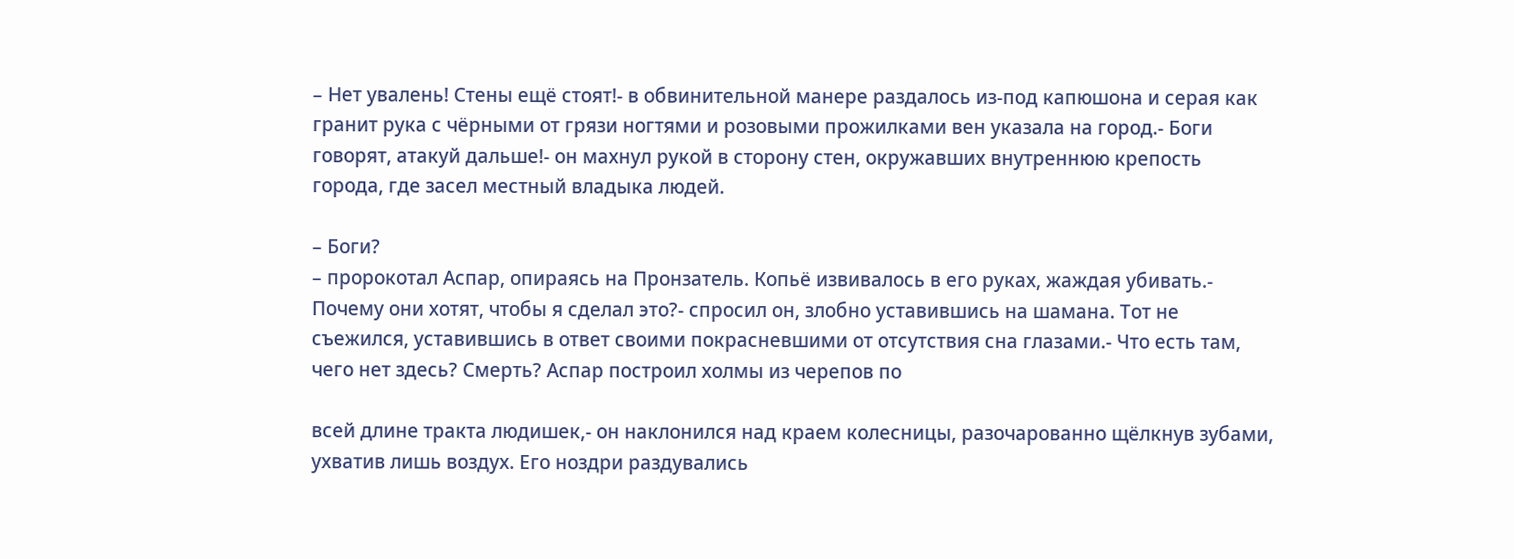– Нет увалень! Стены ещё стоят!- в обвинительной манере раздалось из-под капюшона и серая как гранит рука с чёрными от грязи ногтями и розовыми прожилками вен указала на город.- Боги говорят, атакуй дальше!- он махнул рукой в сторону стен, окружавших внутреннюю крепость города, где засел местный владыка людей.

– Боги?
– пророкотал Аспар, опираясь на Пронзатель. Копьё извивалось в его руках, жаждая убивать.- Почему они хотят, чтобы я сделал это?- спросил он, злобно уставившись на шамана. Тот не съежился, уставившись в ответ своими покрасневшими от отсутствия сна глазами.- Что есть там, чего нет здесь? Смерть? Аспар построил холмы из черепов по

всей длине тракта людишек,- он наклонился над краем колесницы, разочарованно щёлкнув зубами, ухватив лишь воздух. Его ноздри раздувались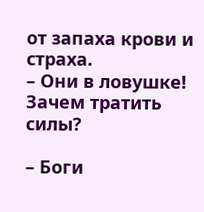от запаха крови и страха.
– Они в ловушке! Зачем тратить силы?

– Боги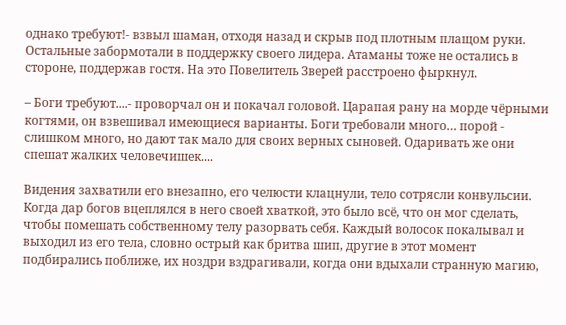однако требуют!- взвыл шаман, отходя назад и скрыв под плотным плащом руки. Остальные забормотали в поддержку своего лидера. Атаманы тоже не остались в стороне, поддержав гостя. На это Повелитель Зверей расстроено фыркнул.

– Боги требуют....- проворчал он и покачал головой. Царапая рану на морде чёрными когтями, он взвешивал имеющиеся варианты. Боги требовали много… порой - слишком много, но дают так мало для своих верных сыновей. Одаривать же они спешат жалких человечишек....

Видения захватили его внезапно, его челюсти клацнули, тело сотрясли конвульсии. Когда дар богов вцеплялся в него своей хваткой, это было всё, что он мог сделать, чтобы помешать собственному телу разорвать себя. Каждый волосок покалывал и выходил из его тела, словно острый как бритва шип, другие в этот момент подбирались поближе, их ноздри вздрагивали, когда они вдыхали странную магию,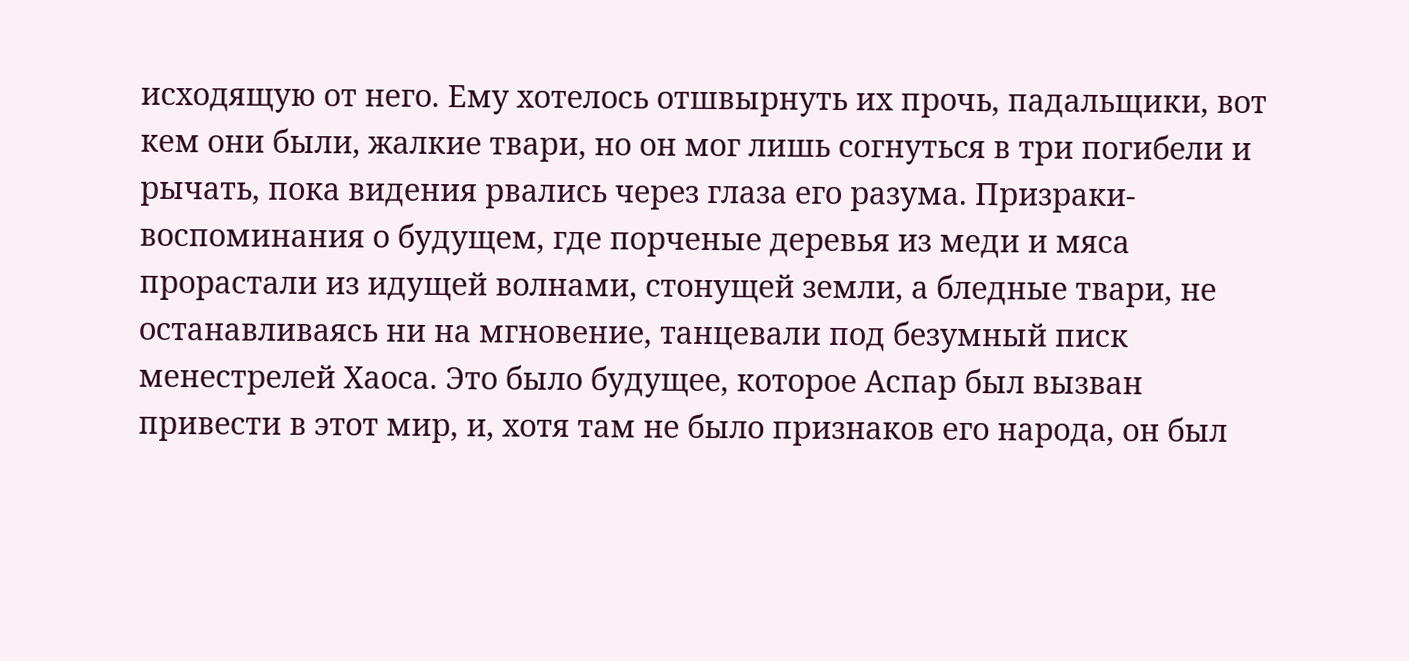исходящую от него. Ему хотелось отшвырнуть их прочь, падальщики, вот кем они были, жалкие твари, но он мог лишь согнуться в три погибели и рычать, пока видения рвались через глаза его разума. Призраки-воспоминания о будущем, где порченые деревья из меди и мяса прорастали из идущей волнами, стонущей земли, а бледные твари, не останавливаясь ни на мгновение, танцевали под безумный писк менестрелей Хаоса. Это было будущее, которое Аспар был вызван привести в этот мир, и, хотя там не было признаков его народа, он был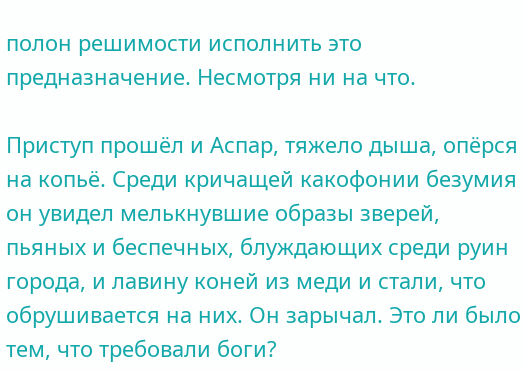полон решимости исполнить это предназначение. Несмотря ни на что.

Приступ прошёл и Аспар, тяжело дыша, опёрся на копьё. Среди кричащей какофонии безумия он увидел мелькнувшие образы зверей, пьяных и беспечных, блуждающих среди руин города, и лавину коней из меди и стали, что обрушивается на них. Он зарычал. Это ли было тем, что требовали боги?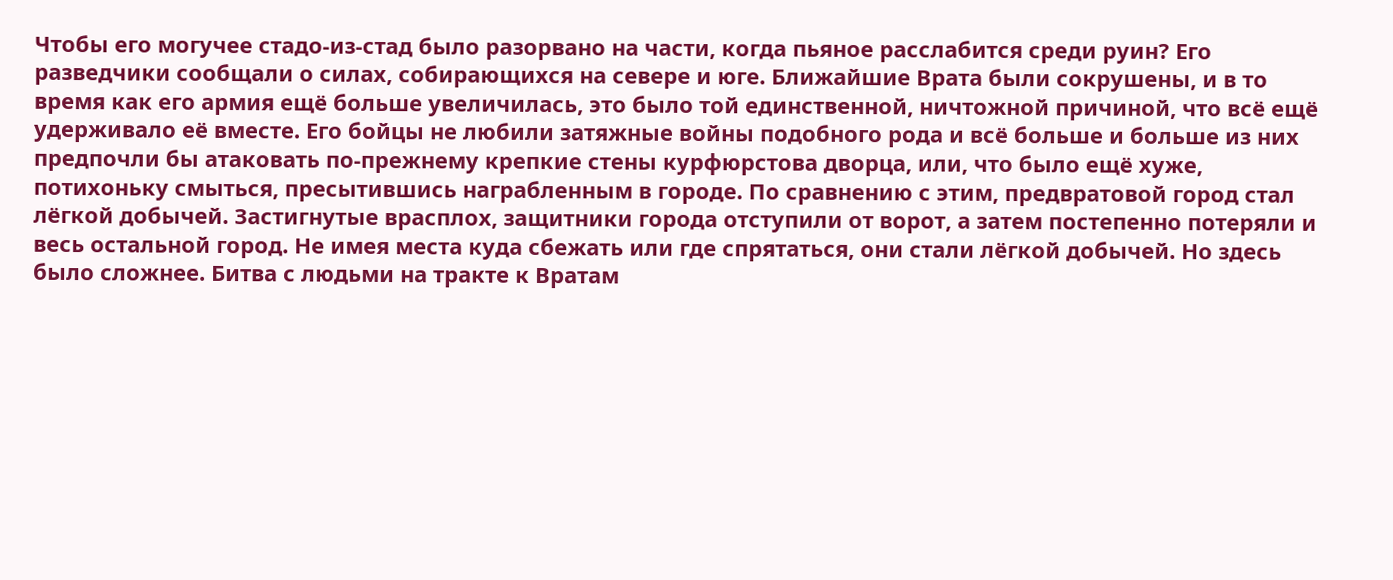Чтобы его могучее стадо-из-стад было разорвано на части, когда пьяное расслабится среди руин? Его разведчики сообщали о силах, собирающихся на севере и юге. Ближайшие Врата были сокрушены, и в то время как его армия ещё больше увеличилась, это было той единственной, ничтожной причиной, что всё ещё удерживало её вместе. Его бойцы не любили затяжные войны подобного рода и всё больше и больше из них предпочли бы атаковать по-прежнему крепкие стены курфюрстова дворца, или, что было ещё хуже, потихоньку смыться, пресытившись награбленным в городе. По сравнению с этим, предвратовой город стал лёгкой добычей. Застигнутые врасплох, защитники города отступили от ворот, а затем постепенно потеряли и весь остальной город. Не имея места куда сбежать или где спрятаться, они стали лёгкой добычей. Но здесь было сложнее. Битва с людьми на тракте к Вратам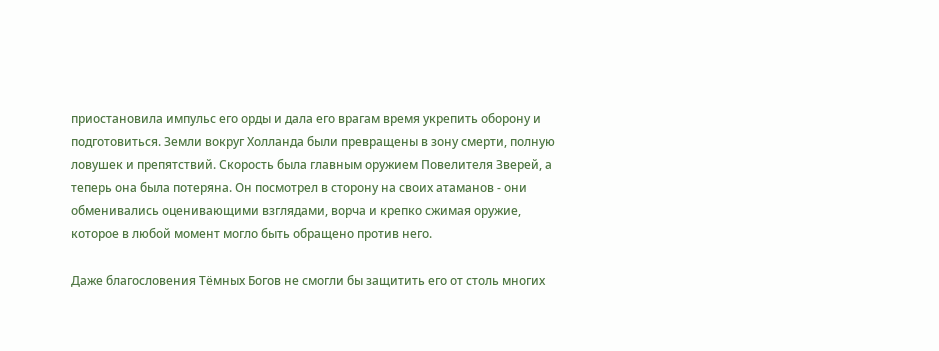приостановила импульс его орды и дала его врагам время укрепить оборону и подготовиться. Земли вокруг Холланда были превращены в зону смерти, полную ловушек и препятствий. Скорость была главным оружием Повелителя Зверей, а теперь она была потеряна. Он посмотрел в сторону на своих атаманов - они обменивались оценивающими взглядами, ворча и крепко сжимая оружие, которое в любой момент могло быть обращено против него.

Даже благословения Тёмных Богов не смогли бы защитить его от столь многих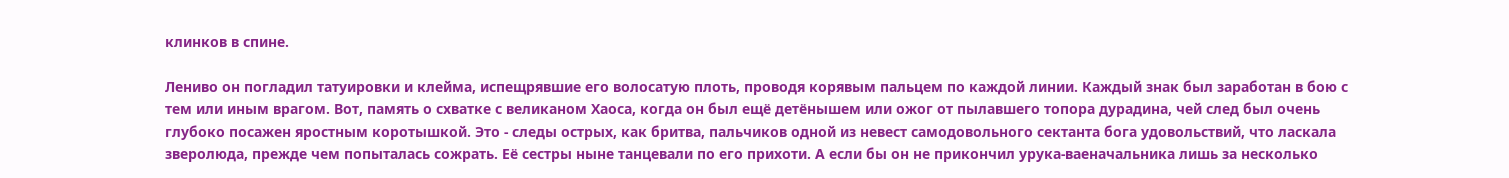клинков в спине.

Лениво он погладил татуировки и клейма, испещрявшие его волосатую плоть, проводя корявым пальцем по каждой линии. Каждый знак был заработан в бою с тем или иным врагом. Вот, память о схватке с великаном Хаоса, когда он был ещё детёнышем или ожог от пылавшего топора дурадина, чей след был очень глубоко посажен яростным коротышкой. Это - следы острых, как бритва, пальчиков одной из невест самодовольного сектанта бога удовольствий, что ласкала зверолюда, прежде чем попыталась сожрать. Её сестры ныне танцевали по его прихоти. А если бы он не прикончил урука-ваеначальника лишь за несколько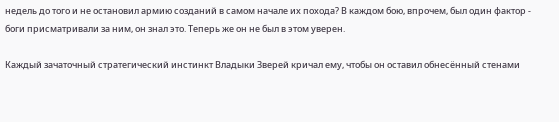недель до того и не остановил армию созданий в самом начале их похода? В каждом бою, впрочем, был один фактор - боги присматривали за ним, он знал это. Теперь же он не был в этом уверен.

Каждый зачаточный стратегический инстинкт Владыки Зверей кричал ему, чтобы он оставил обнесённый стенами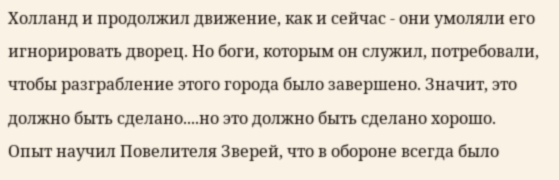Холланд и продолжил движение, как и сейчас - они умоляли его игнорировать дворец. Но боги, которым он служил, потребовали, чтобы разграбление этого города было завершено. Значит, это должно быть сделано....но это должно быть сделано хорошо. Опыт научил Повелителя Зверей, что в обороне всегда было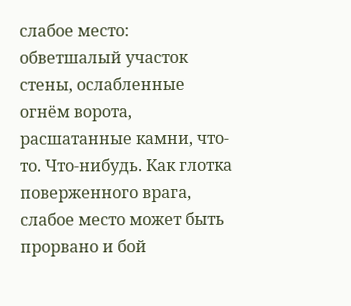слабое место: обветшалый участок стены, ослабленные огнём ворота, расшатанные камни, что-то. Что-нибудь. Как глотка поверженного врага, слабое место может быть прорвано и бой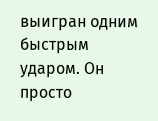выигран одним быстрым ударом. Он просто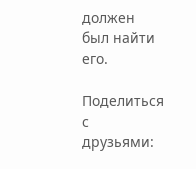должен был найти его.

Поделиться с друзьями: